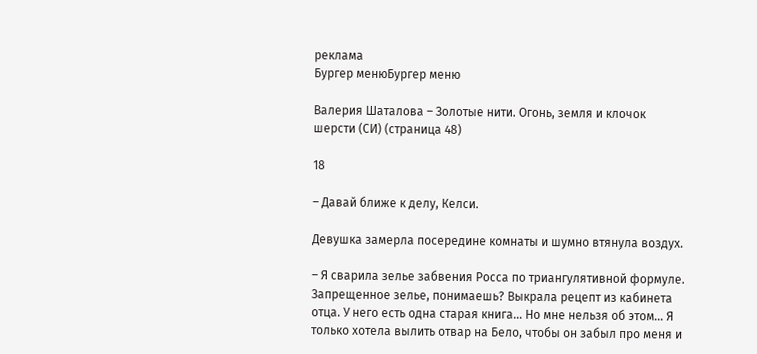реклама
Бургер менюБургер меню

Валерия Шаталова – Золотые нити. Огонь, земля и клочок шерсти (СИ) (страница 48)

18

– Давай ближе к делу, Келси.

Девушка замерла посередине комнаты и шумно втянула воздух.

– Я сварила зелье забвения Росса по триангулятивной формуле. Запрещенное зелье, понимаешь? Выкрала рецепт из кабинета отца. У него есть одна старая книга… Но мне нельзя об этом… Я только хотела вылить отвар на Бело, чтобы он забыл про меня и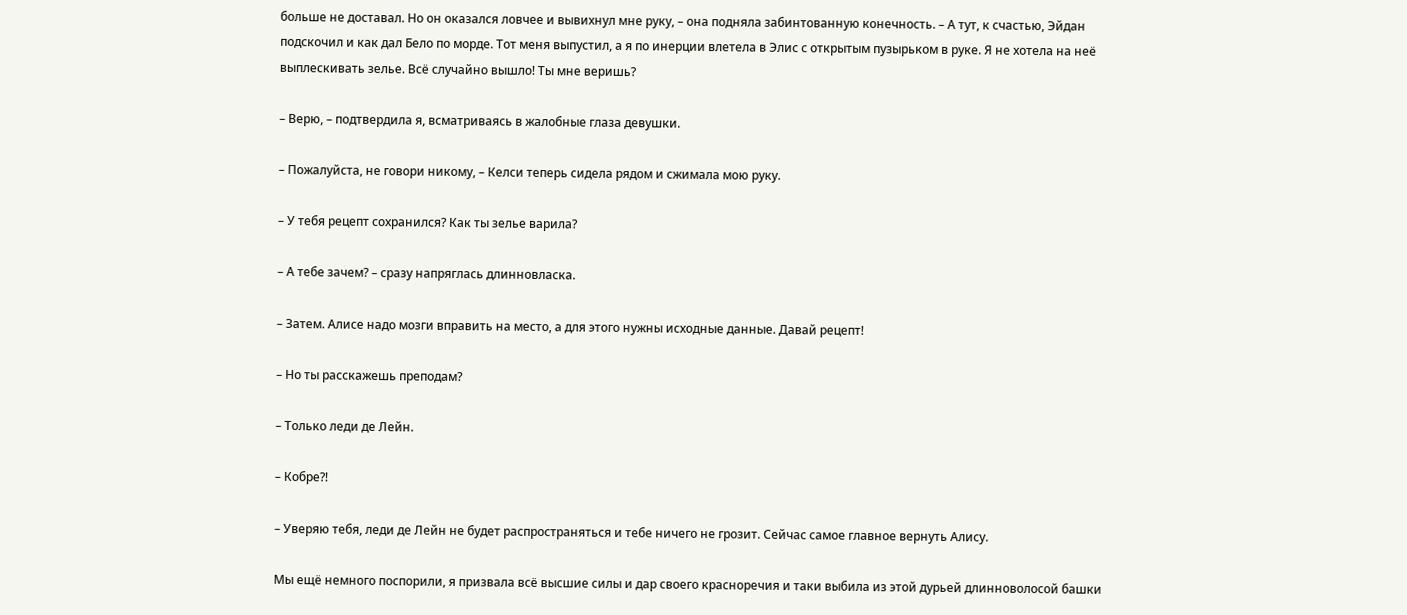больше не доставал. Но он оказался ловчее и вывихнул мне руку, – она подняла забинтованную конечность. – А тут, к счастью, Эйдан подскочил и как дал Бело по морде. Тот меня выпустил, а я по инерции влетела в Элис с открытым пузырьком в руке. Я не хотела на неё выплескивать зелье. Всё случайно вышло! Ты мне веришь?

– Верю, – подтвердила я, всматриваясь в жалобные глаза девушки.

– Пожалуйста, не говори никому, – Келси теперь сидела рядом и сжимала мою руку.

– У тебя рецепт сохранился? Как ты зелье варила?

– А тебе зачем? – сразу напряглась длинновласка.

– Затем. Алисе надо мозги вправить на место, а для этого нужны исходные данные. Давай рецепт!

– Но ты расскажешь преподам?

– Только леди де Лейн.

– Кобре?!

– Уверяю тебя, леди де Лейн не будет распространяться и тебе ничего не грозит. Сейчас самое главное вернуть Алису.

Мы ещё немного поспорили, я призвала всё высшие силы и дар своего красноречия и таки выбила из этой дурьей длинноволосой башки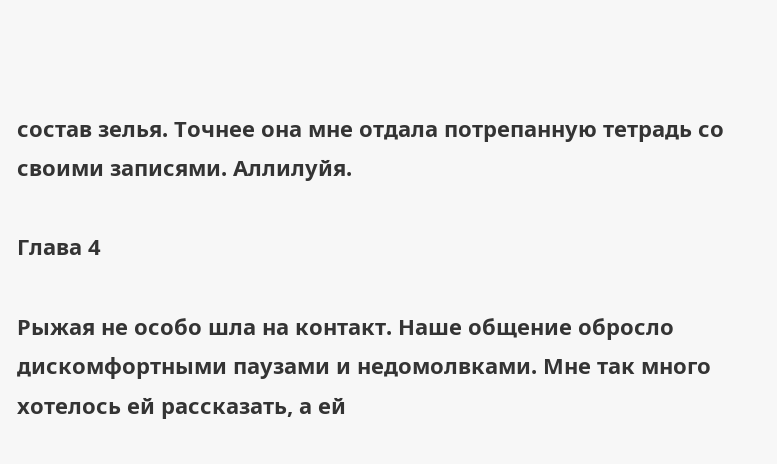состав зелья. Точнее она мне отдала потрепанную тетрадь со своими записями. Аллилуйя.

Глава 4

Рыжая не особо шла на контакт. Наше общение обросло дискомфортными паузами и недомолвками. Мне так много хотелось ей рассказать, а ей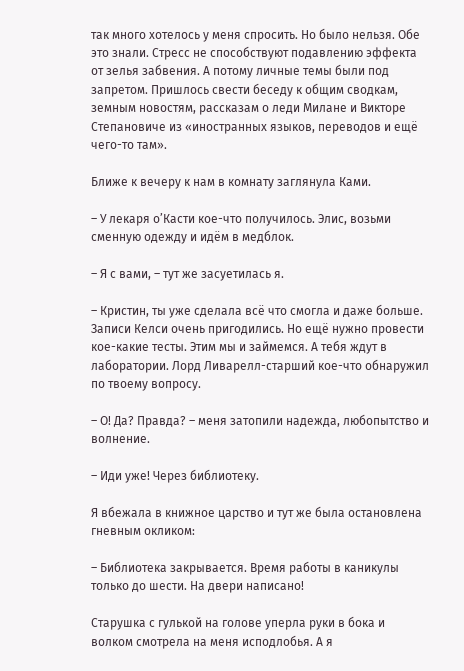так много хотелось у меня спросить. Но было нельзя. Обе это знали. Стресс не способствуют подавлению эффекта от зелья забвения. А потому личные темы были под запретом. Пришлось свести беседу к общим сводкам, земным новостям, рассказам о леди Милане и Викторе Степановиче из «иностранных языков, переводов и ещё чего-то там».

Ближе к вечеру к нам в комнату заглянула Ками.

– У лекаря о’Касти кое-что получилось. Элис, возьми сменную одежду и идём в медблок.

– Я с вами, – тут же засуетилась я.

– Кристин, ты уже сделала всё что смогла и даже больше. Записи Келси очень пригодились. Но ещё нужно провести кое-какие тесты. Этим мы и займемся. А тебя ждут в лаборатории. Лорд Ливарелл-старший кое-что обнаружил по твоему вопросу.

– О! Да? Правда? – меня затопили надежда, любопытство и волнение.

– Иди уже! Через библиотеку.

Я вбежала в книжное царство и тут же была остановлена гневным окликом:

– Библиотека закрывается. Время работы в каникулы только до шести. На двери написано!

Старушка с гулькой на голове уперла руки в бока и волком смотрела на меня исподлобья. А я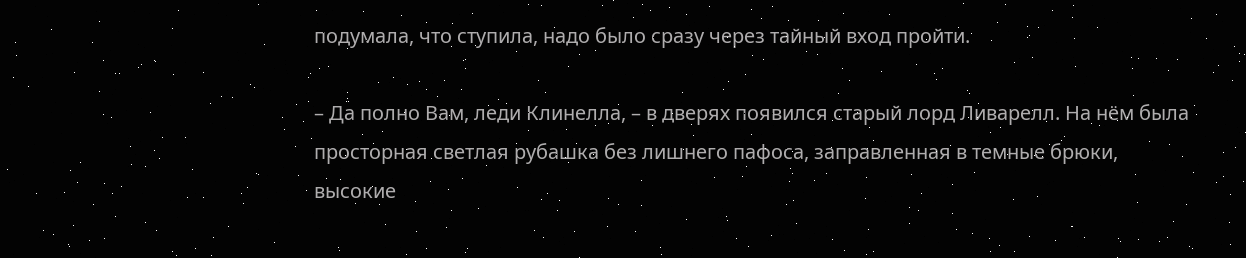подумала, что ступила, надо было сразу через тайный вход пройти.

– Да полно Вам, леди Клинелла, – в дверях появился старый лорд Ливарелл. На нём была просторная светлая рубашка без лишнего пафоса, заправленная в темные брюки, высокие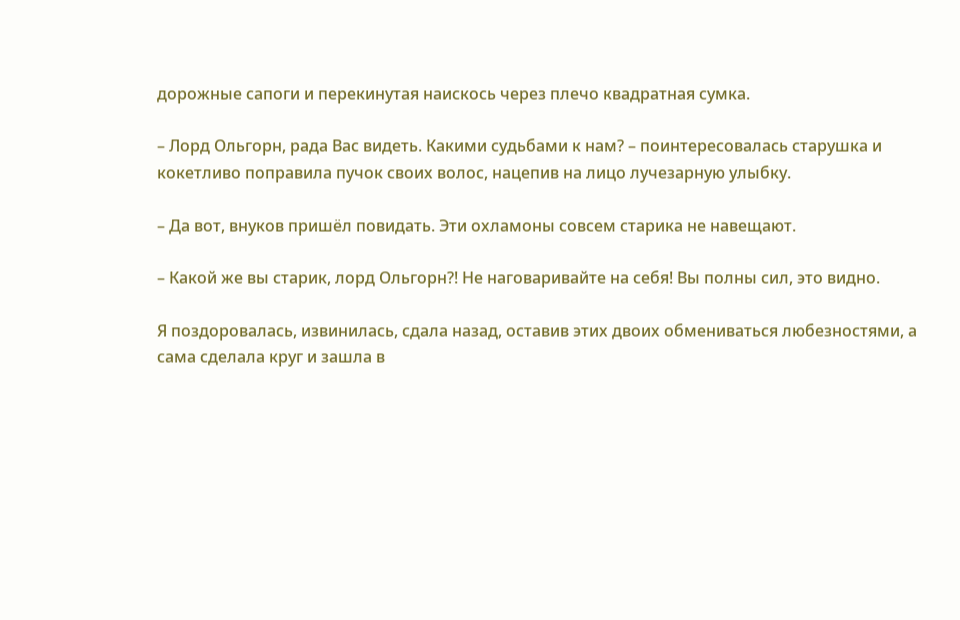дорожные сапоги и перекинутая наискось через плечо квадратная сумка.

– Лорд Ольгорн, рада Вас видеть. Какими судьбами к нам? – поинтересовалась старушка и кокетливо поправила пучок своих волос, нацепив на лицо лучезарную улыбку.

– Да вот, внуков пришёл повидать. Эти охламоны совсем старика не навещают.

– Какой же вы старик, лорд Ольгорн?! Не наговаривайте на себя! Вы полны сил, это видно.

Я поздоровалась, извинилась, сдала назад, оставив этих двоих обмениваться любезностями, а сама сделала круг и зашла в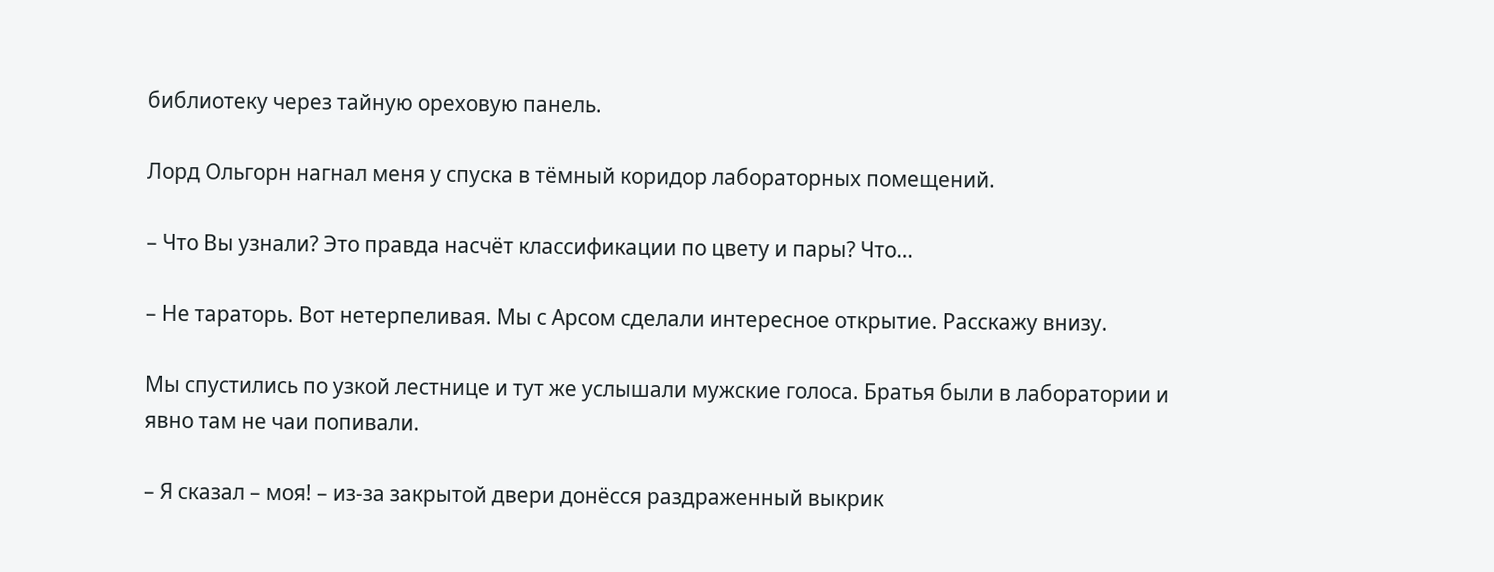библиотеку через тайную ореховую панель.

Лорд Ольгорн нагнал меня у спуска в тёмный коридор лабораторных помещений.

– Что Вы узнали? Это правда насчёт классификации по цвету и пары? Что…

– Не тараторь. Вот нетерпеливая. Мы с Арсом сделали интересное открытие. Расскажу внизу.

Мы спустились по узкой лестнице и тут же услышали мужские голоса. Братья были в лаборатории и явно там не чаи попивали.

– Я сказал – моя! – из-за закрытой двери донёсся раздраженный выкрик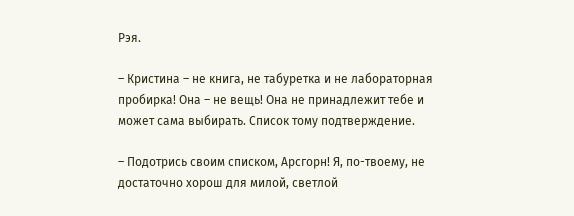Рэя.

– Кристина – не книга, не табуретка и не лабораторная пробирка! Она – не вещь! Она не принадлежит тебе и может сама выбирать. Список тому подтверждение.

– Подотрись своим списком, Арсгорн! Я, по-твоему, не достаточно хорош для милой, светлой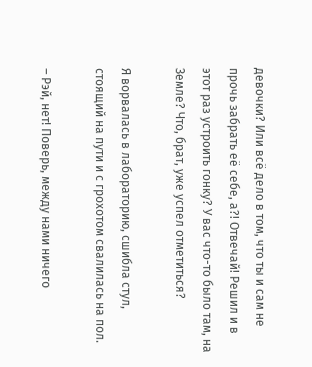девочки? Или всё дело в том, что ты и сам не прочь забрать её себе, а?! Отвечай! Решил и в этот раз устроить гонку? У вас что-то было там, на Земле? Что, брат, уже успел отметиться?

Я ворвалась в лабораторию, сшибла стул, стоящий на пути и с грохотом свалилась на пол.

– Рэй, нет! Поверь, между нами ничего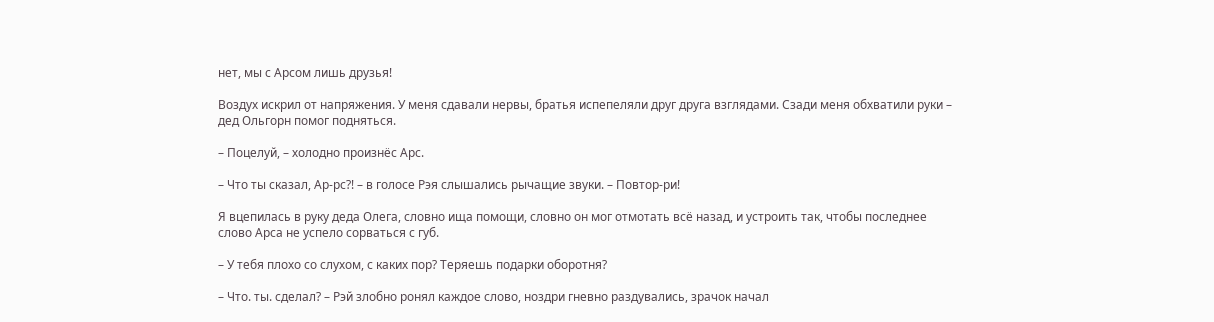нет, мы с Арсом лишь друзья!

Воздух искрил от напряжения. У меня сдавали нервы, братья испепеляли друг друга взглядами. Сзади меня обхватили руки – дед Ольгорн помог подняться.

– Поцелуй, – холодно произнёс Арс.

– Что ты сказал, Ар-рс?! – в голосе Рэя слышались рычащие звуки. – Повтор-ри!

Я вцепилась в руку деда Олега, словно ища помощи, словно он мог отмотать всё назад, и устроить так, чтобы последнее слово Арса не успело сорваться с губ.

– У тебя плохо со слухом, с каких пор? Теряешь подарки оборотня?

– Что. ты. сделал? – Рэй злобно ронял каждое слово, ноздри гневно раздувались, зрачок начал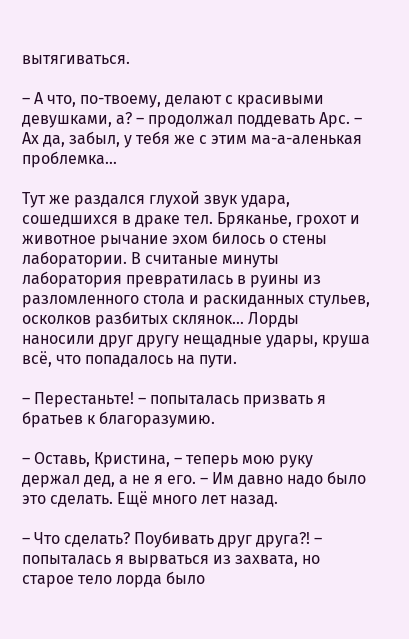вытягиваться.

– А что, по-твоему, делают с красивыми девушками, а? – продолжал поддевать Арс. – Ах да, забыл, у тебя же с этим ма-а-аленькая проблемка…

Тут же раздался глухой звук удара, сошедшихся в драке тел. Бряканье, грохот и животное рычание эхом билось о стены лаборатории. В считаные минуты лаборатория превратилась в руины из разломленного стола и раскиданных стульев, осколков разбитых склянок… Лорды наносили друг другу нещадные удары, круша всё, что попадалось на пути.

– Перестаньте! – попыталась призвать я братьев к благоразумию.

– Оставь, Кристина, – теперь мою руку держал дед, а не я его. – Им давно надо было это сделать. Ещё много лет назад.

– Что сделать? Поубивать друг друга?! – попыталась я вырваться из захвата, но старое тело лорда было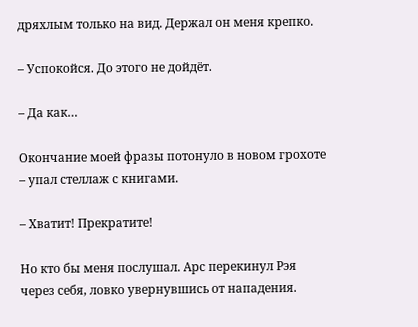дряхлым только на вид. Держал он меня крепко.

– Успокойся. До этого не дойдёт.

– Да как…

Окончание моей фразы потонуло в новом грохоте – упал стеллаж с книгами.

– Хватит! Прекратите!

Но кто бы меня послушал. Арс перекинул Рэя через себя, ловко увернувшись от нападения.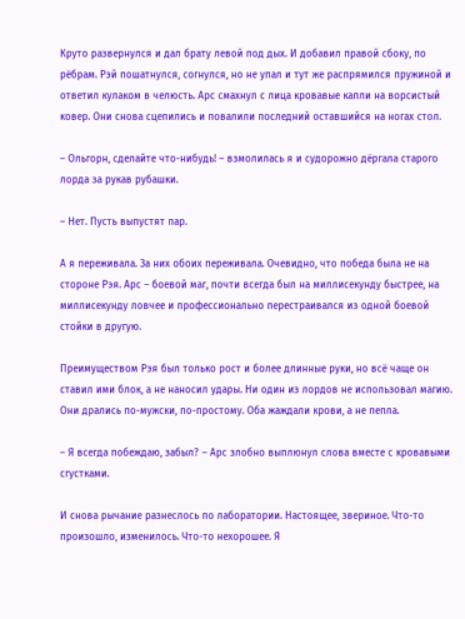Круто развернулся и дал брату левой под дых. И добавил правой сбоку, по рёбрам. Рэй пошатнулся, согнулся, но не упал и тут же распрямился пружиной и ответил кулаком в челюсть. Арс смахнул с лица кровавые капли на ворсистый ковер. Они снова сцепились и повалили последний оставшийся на ногах стол.

– Ольгорн, сделайте что-нибудь! – взмолилась я и судорожно дёргала старого лорда за рукав рубашки.

– Нет. Пусть выпустят пар.

А я переживала. За них обоих переживала. Очевидно, что победа была не на стороне Рэя. Арс – боевой маг, почти всегда был на миллисекунду быстрее, на миллисекунду ловчее и профессионально перестраивался из одной боевой стойки в другую.

Преимуществом Рэя был только рост и более длинные руки, но всё чаще он ставил ими блок, а не наносил удары. Ни один из лордов не использовал магию. Они дрались по-мужски, по-простому. Оба жаждали крови, а не пепла.

– Я всегда побеждаю, забыл? – Арс злобно выплюнул слова вместе с кровавыми сгустками.

И снова рычание разнеслось по лаборатории. Настоящее, звериное. Что-то произошло, изменилось. Что-то нехорошее. Я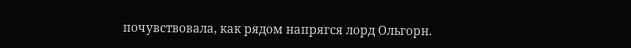почувствовала, как рядом напрягся лорд Ольгорн.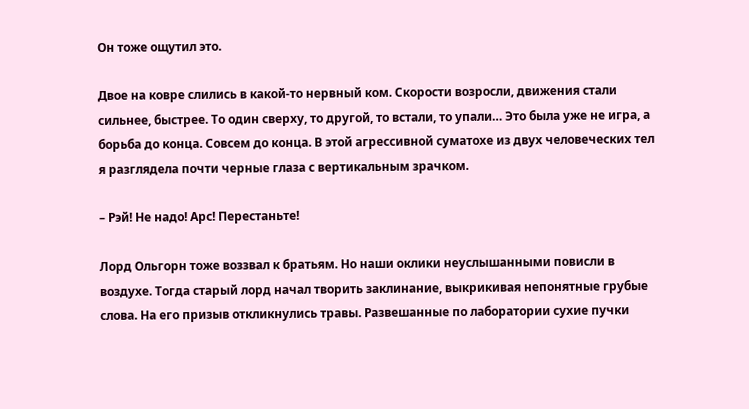Он тоже ощутил это.

Двое на ковре слились в какой-то нервный ком. Скорости возросли, движения стали сильнее, быстрее. То один сверху, то другой, то встали, то упали… Это была уже не игра, а борьба до конца. Совсем до конца. В этой агрессивной суматохе из двух человеческих тел я разглядела почти черные глаза с вертикальным зрачком.

– Рэй! Не надо! Арс! Перестаньте!

Лорд Ольгорн тоже воззвал к братьям. Но наши оклики неуслышанными повисли в воздухе. Тогда старый лорд начал творить заклинание, выкрикивая непонятные грубые слова. На его призыв откликнулись травы. Развешанные по лаборатории сухие пучки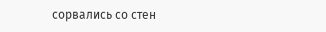сорвались со стен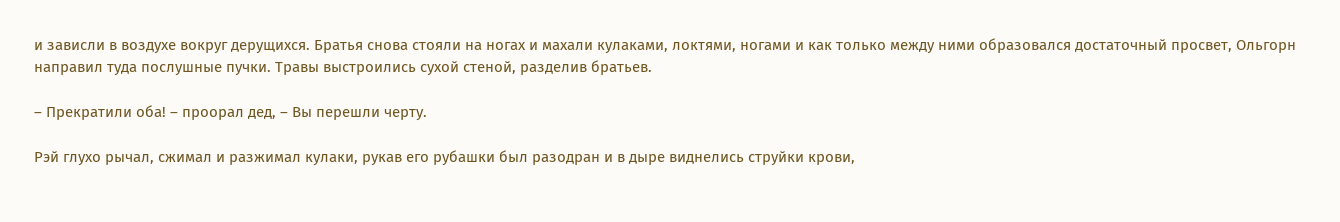и зависли в воздухе вокруг дерущихся. Братья снова стояли на ногах и махали кулаками, локтями, ногами и как только между ними образовался достаточный просвет, Ольгорн направил туда послушные пучки. Травы выстроились сухой стеной, разделив братьев.

– Прекратили оба! – проорал дед, – Вы перешли черту.

Рэй глухо рычал, сжимал и разжимал кулаки, рукав его рубашки был разодран и в дыре виднелись струйки крови,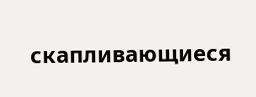скапливающиеся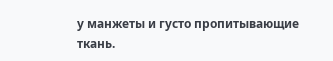у манжеты и густо пропитывающие ткань.